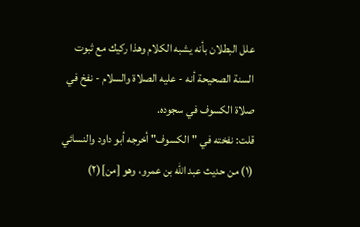علل البطلان بأنه يشبه الكلام وهذا ركيك مع ثبوت السنة الصحيحة أنه - عليه الصلاة والسلام - نفخ في صلاة الكسوف في سجوده.
قلت: نفخته في "الكسوف" أخرجه أبو داود والنسائي (١) من حديث عبد الله بن عمرو، وهو [من](٢)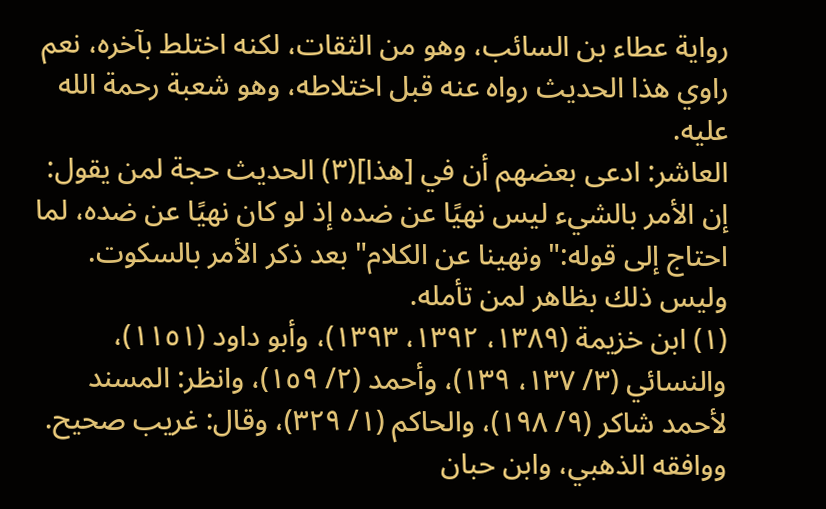رواية عطاء بن السائب، وهو من الثقات، لكنه اختلط بآخره، نعم راوي هذا الحديث رواه عنه قبل اختلاطه، وهو شعبة رحمة الله عليه.
العاشر: ادعى بعضهم أن في [هذا](٣) الحديث حجة لمن يقول: إن الأمر بالشيء ليس نهيًا عن ضده إذ لو كان نهيًا عن ضده، لما احتاج إلى قوله:"ونهينا عن الكلام" بعد ذكر الأمر بالسكوت. وليس ذلك بظاهر لمن تأمله.
(١) ابن خزيمة (١٣٨٩، ١٣٩٢، ١٣٩٣)، وأبو داود (١١٥١)، والنسائي (٣/ ١٣٧، ١٣٩)، وأحمد (٢/ ١٥٩)، وانظر: المسند لأحمد شاكر (٩/ ١٩٨)، والحاكم (١/ ٣٢٩)، وقال: غريب صحيح. ووافقه الذهبي، وابن حبان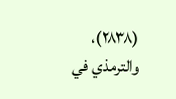(٢٨٣٨)، والترمذي في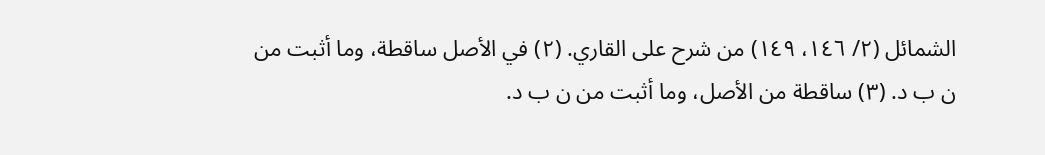الشمائل (٢/ ١٤٦، ١٤٩) من شرح على القاري. (٢) في الأصل ساقطة، وما أثبت من ن ب د. (٣) ساقطة من الأصل، وما أثبت من ن ب د.